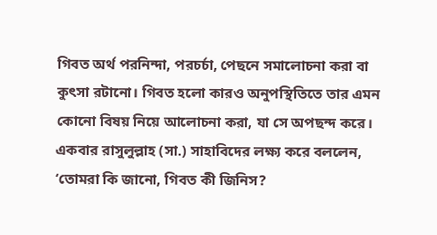গিবত অর্থ পরনিন্দা, পরচর্চা, পেছনে সমালোচনা করা বা কুৎসা রটানো। গিবত হলো কারও অনুপস্থিতিতে তার এমন কোনো বিষয় নিয়ে আলোচনা করা, যা সে অপছন্দ করে। একবার রাসুলুল্লাহ (সা.) সাহাবিদের লক্ষ্য করে বললেন, ‘তোমরা কি জানো, গিবত কী জিনিস?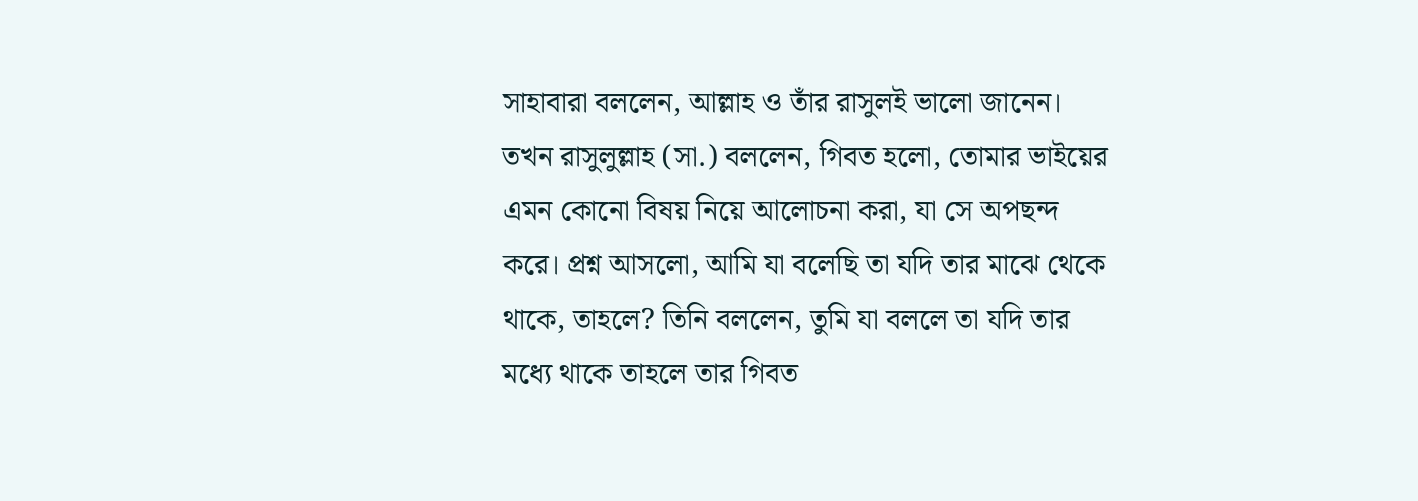সাহাবারা বললেন, আল্লাহ ও তাঁর রাসুলই ভালো জানেন। তখন রাসুলুল্লাহ (সা.) বললেন, গিবত হলো, তোমার ভাইয়ের এমন কোনো বিষয় নিয়ে আলোচনা করা, যা সে অপছন্দ করে। প্রশ্ন আসলো, আমি যা বলেছি তা যদি তার মাঝে থেকে থাকে, তাহলে? তিনি বললেন, তুমি যা বললে তা যদি তার মধ্যে থাকে তাহলে তার গিবত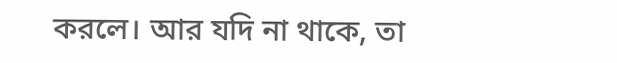করলে। আর যদি না থাকে, তা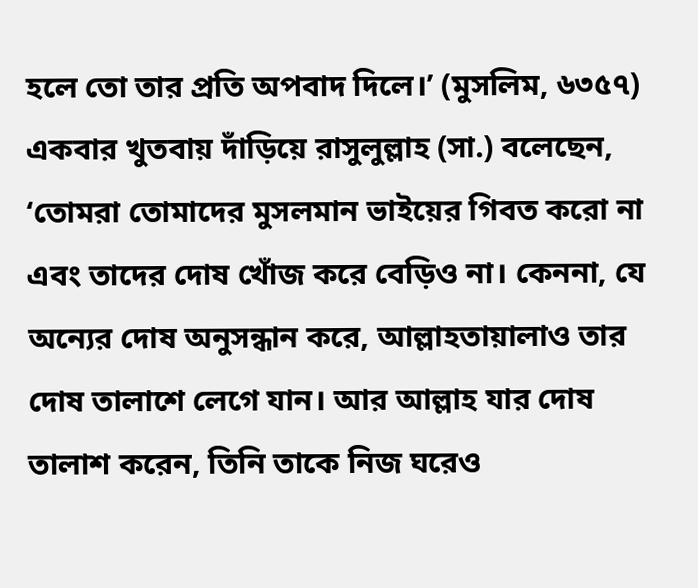হলে তো তার প্রতি অপবাদ দিলে।’ (মুসলিম, ৬৩৫৭)
একবার খুতবায় দাঁড়িয়ে রাসুলুল্লাহ (সা.) বলেছেন, ‘তোমরা তোমাদের মুসলমান ভাইয়ের গিবত করো না এবং তাদের দোষ খোঁজ করে বেড়িও না। কেননা, যে অন্যের দোষ অনুসন্ধান করে, আল্লাহতায়ালাও তার দোষ তালাশে লেগে যান। আর আল্লাহ যার দোষ তালাশ করেন, তিনি তাকে নিজ ঘরেও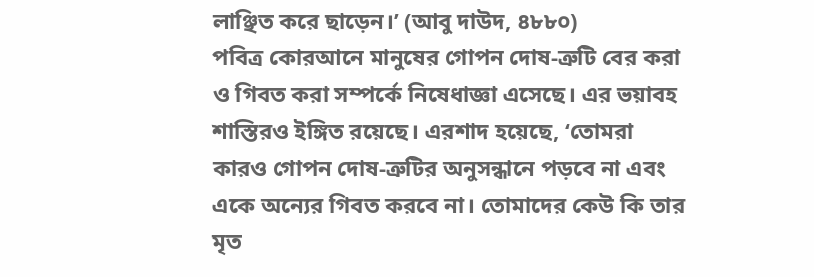লাঞ্ছিত করে ছাড়েন।’ (আবু দাউদ, ৪৮৮০)
পবিত্র কোরআনে মানুষের গোপন দোষ-ত্রুটি বের করা ও গিবত করা সম্পর্কে নিষেধাজ্ঞা এসেছে। এর ভয়াবহ শাস্তিরও ইঙ্গিত রয়েছে। এরশাদ হয়েছে, ‘তোমরা কারও গোপন দোষ-ত্রুটির অনুসন্ধানে পড়বে না এবং একে অন্যের গিবত করবে না। তোমাদের কেউ কি তার মৃত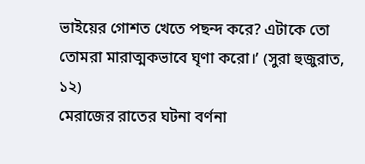ভাইয়ের গোশত খেতে পছন্দ করে? এটাকে তো তোমরা মারাত্মকভাবে ঘৃণা করো।’ (সুরা হুজুরাত, ১২)
মেরাজের রাতের ঘটনা বর্ণনা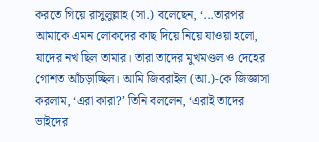করতে গিয়ে রাসুলুল্লাহ (সা.) বলেছেন, ‘...তারপর আমাকে এমন লোকদের কাছ দিয়ে নিয়ে যাওয়া হলো, যাদের নখ ছিল তামার। তারা তাদের মুখমণ্ডল ও দেহের গোশত আঁচড়াচ্ছিল। আমি জিবরাইল (আ.)-কে জিজ্ঞাসা করলাম, ‘এরা কারা?’ তিনি বললেন, ‘এরাই তাদের ভাইদের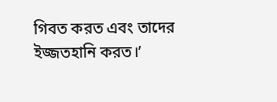গিবত করত এবং তাদের ইজ্জতহানি করত।’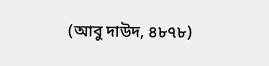(আবু দাউদ, ৪৮৭৮)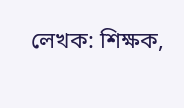লেখক: শিক্ষক,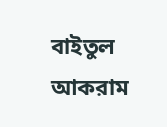বাইতুল আকরাম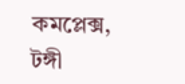কমপ্লেক্স, টঙ্গী